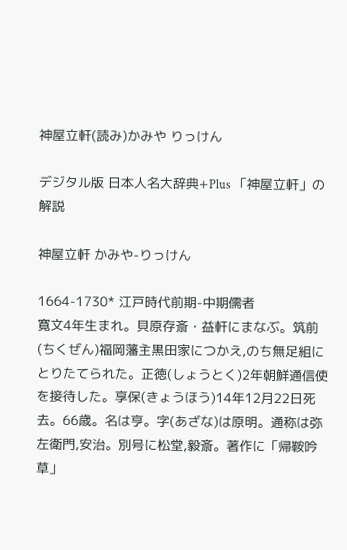神屋立軒(読み)かみや りっけん

デジタル版 日本人名大辞典+Plus 「神屋立軒」の解説

神屋立軒 かみや-りっけん

1664-1730* 江戸時代前期-中期儒者
寛文4年生まれ。貝原存斎・益軒にまなぶ。筑前(ちくぜん)福岡藩主黒田家につかえ,のち無足組にとりたてられた。正徳(しょうとく)2年朝鮮通信使を接待した。享保(きょうほう)14年12月22日死去。66歳。名は亨。字(あざな)は原明。通称は弥左衛門,安治。別号に松堂,毅斎。著作に「帰鞍吟草」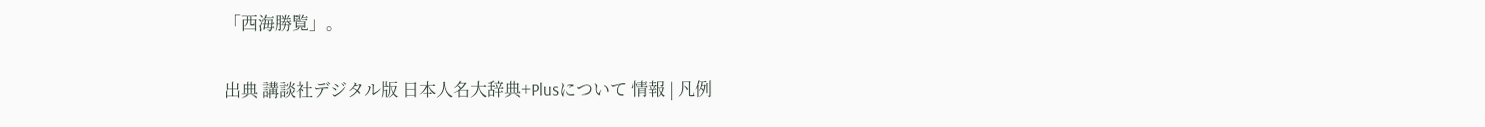「西海勝覧」。

出典 講談社デジタル版 日本人名大辞典+Plusについて 情報 | 凡例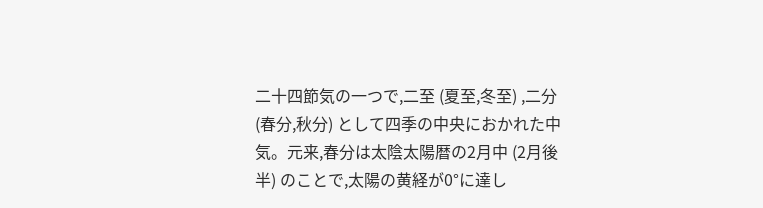二十四節気の一つで,二至 (夏至,冬至) ,二分 (春分,秋分) として四季の中央におかれた中気。元来,春分は太陰太陽暦の2月中 (2月後半) のことで,太陽の黄経が0°に達し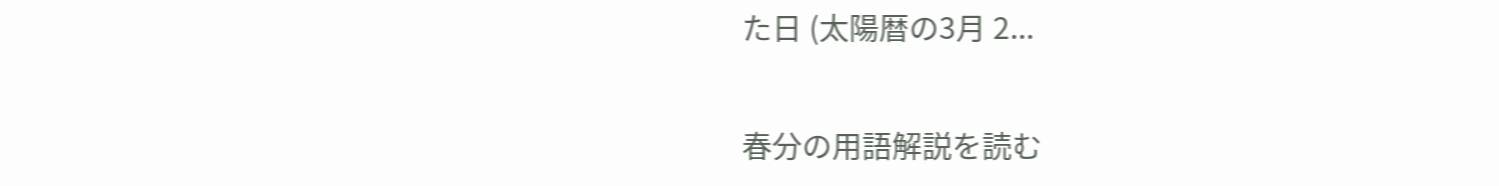た日 (太陽暦の3月 2...

春分の用語解説を読む